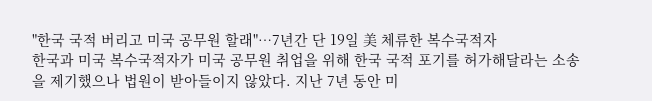"한국 국적 버리고 미국 공무원 할래"…7년간 단 19일 美 체류한 복수국적자
한국과 미국 복수국적자가 미국 공무원 취업을 위해 한국 국적 포기를 허가해달라는 소송을 제기했으나 법원이 받아들이지 않았다. 지난 7년 동안 미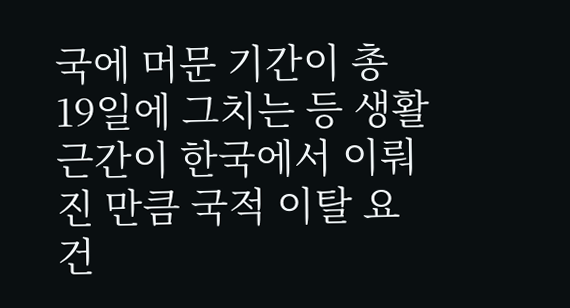국에 머문 기간이 총 19일에 그치는 등 생활 근간이 한국에서 이뤄진 만큼 국적 이탈 요건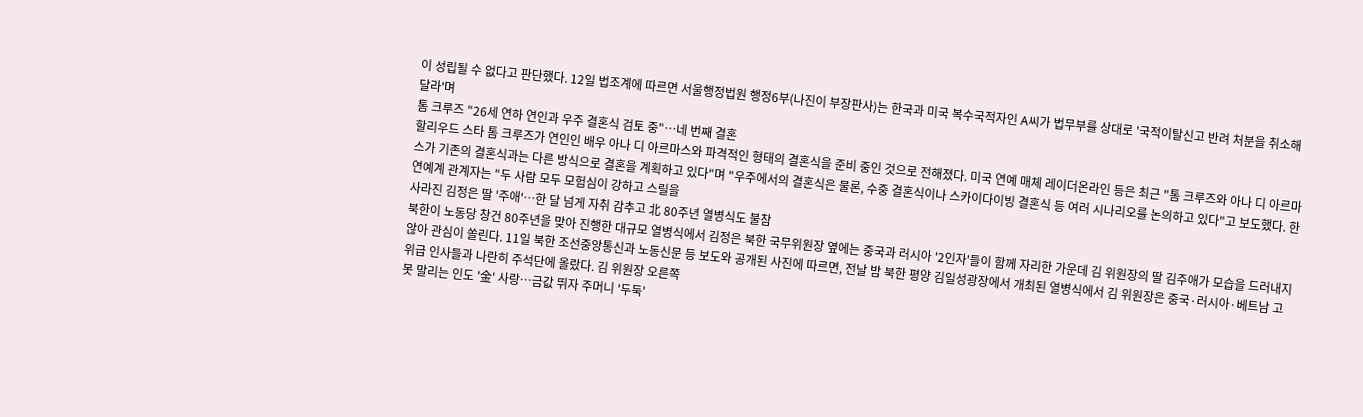이 성립될 수 없다고 판단했다. 12일 법조계에 따르면 서울행정법원 행정6부(나진이 부장판사)는 한국과 미국 복수국적자인 A씨가 법무부를 상대로 '국적이탈신고 반려 처분을 취소해달라'며
톰 크루즈 "26세 연하 연인과 우주 결혼식 검토 중"…네 번째 결혼
할리우드 스타 톰 크루즈가 연인인 배우 아나 디 아르마스와 파격적인 형태의 결혼식을 준비 중인 것으로 전해졌다. 미국 연예 매체 레이더온라인 등은 최근 "톰 크루즈와 아나 디 아르마스가 기존의 결혼식과는 다른 방식으로 결혼을 계획하고 있다"며 "우주에서의 결혼식은 물론, 수중 결혼식이나 스카이다이빙 결혼식 등 여러 시나리오를 논의하고 있다"고 보도했다. 한 연예계 관계자는 "두 사람 모두 모험심이 강하고 스릴을
사라진 김정은 딸 '주애'…한 달 넘게 자취 감추고 北 80주년 열병식도 불참
북한이 노동당 창건 80주년을 맞아 진행한 대규모 열병식에서 김정은 북한 국무위원장 옆에는 중국과 러시아 '2인자'들이 함께 자리한 가운데 김 위원장의 딸 김주애가 모습을 드러내지 않아 관심이 쏠린다. 11일 북한 조선중앙통신과 노동신문 등 보도와 공개된 사진에 따르면, 전날 밤 북한 평양 김일성광장에서 개최된 열병식에서 김 위원장은 중국·러시아·베트남 고위급 인사들과 나란히 주석단에 올랐다. 김 위원장 오른쪽
못 말리는 인도 '金' 사랑…금값 뛰자 주머니 '두둑'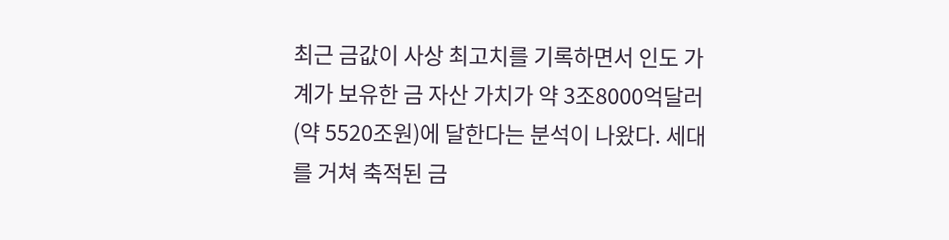최근 금값이 사상 최고치를 기록하면서 인도 가계가 보유한 금 자산 가치가 약 3조8000억달러(약 5520조원)에 달한다는 분석이 나왔다. 세대를 거쳐 축적된 금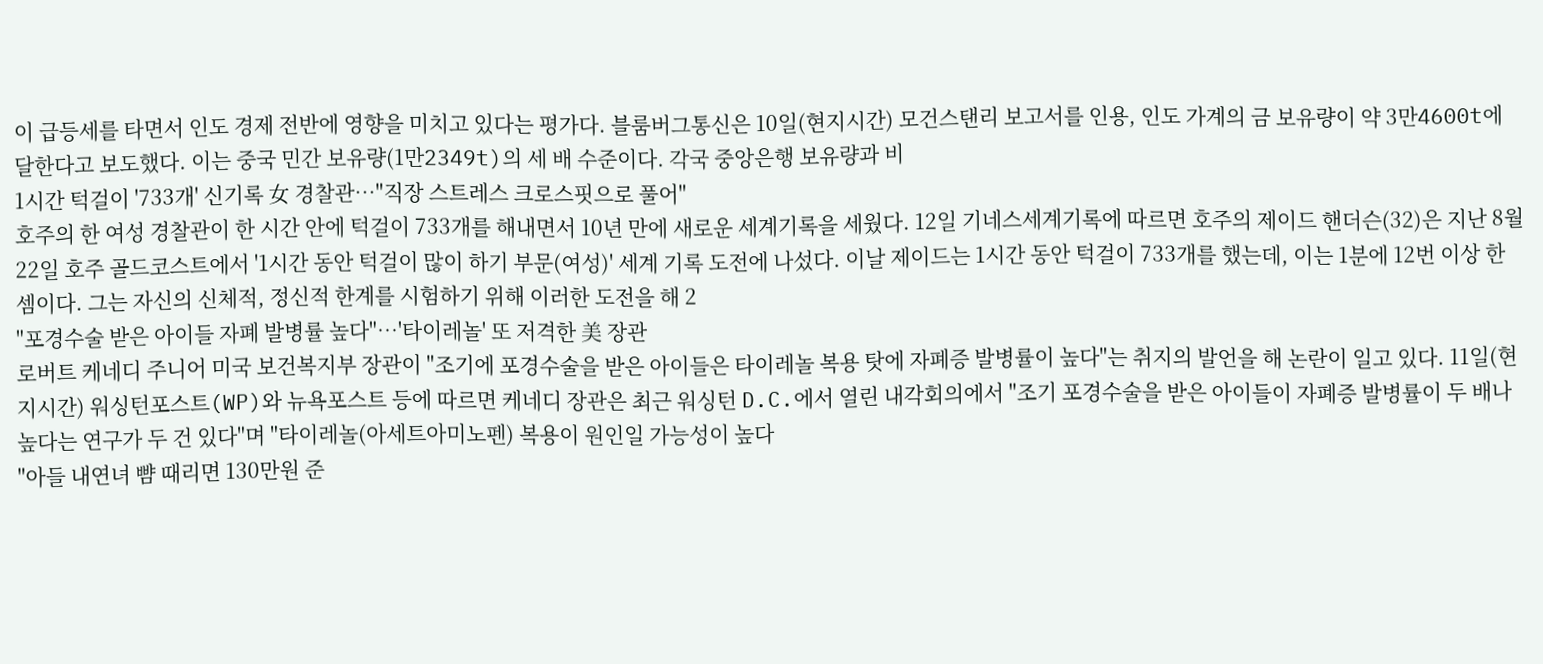이 급등세를 타면서 인도 경제 전반에 영향을 미치고 있다는 평가다. 블룸버그통신은 10일(현지시간) 모건스탠리 보고서를 인용, 인도 가계의 금 보유량이 약 3만4600t에 달한다고 보도했다. 이는 중국 민간 보유량(1만2349t)의 세 배 수준이다. 각국 중앙은행 보유량과 비
1시간 턱걸이 '733개' 신기록 女 경찰관…"직장 스트레스 크로스핏으로 풀어"
호주의 한 여성 경찰관이 한 시간 안에 턱걸이 733개를 해내면서 10년 만에 새로운 세계기록을 세웠다. 12일 기네스세계기록에 따르면 호주의 제이드 핸더슨(32)은 지난 8월22일 호주 골드코스트에서 '1시간 동안 턱걸이 많이 하기 부문(여성)' 세계 기록 도전에 나섰다. 이날 제이드는 1시간 동안 턱걸이 733개를 했는데, 이는 1분에 12번 이상 한 셈이다. 그는 자신의 신체적, 정신적 한계를 시험하기 위해 이러한 도전을 해 2
"포경수술 받은 아이들 자폐 발병률 높다"…'타이레놀' 또 저격한 美 장관
로버트 케네디 주니어 미국 보건복지부 장관이 "조기에 포경수술을 받은 아이들은 타이레놀 복용 탓에 자폐증 발병률이 높다"는 취지의 발언을 해 논란이 일고 있다. 11일(현지시간) 워싱턴포스트(WP)와 뉴욕포스트 등에 따르면 케네디 장관은 최근 워싱턴 D.C.에서 열린 내각회의에서 "조기 포경수술을 받은 아이들이 자폐증 발병률이 두 배나 높다는 연구가 두 건 있다"며 "타이레놀(아세트아미노펜) 복용이 원인일 가능성이 높다
"아들 내연녀 뺨 때리면 130만원 준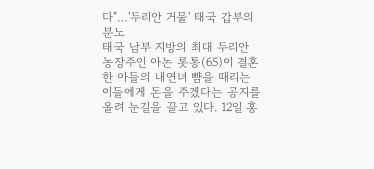다"…'두리안 거물' 태국 갑부의 분노
태국 남부 지방의 최대 두리안 농장주인 아논 롯통(65)이 결혼한 아들의 내연녀 뺨을 때리는 이들에게 돈을 주겠다는 공지를 올려 눈길을 끌고 있다. 12일 홍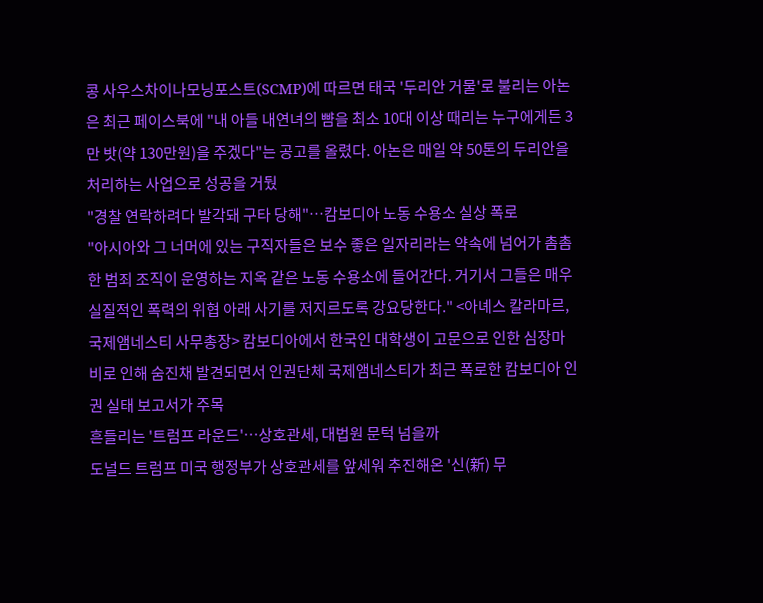콩 사우스차이나모닝포스트(SCMP)에 따르면 태국 '두리안 거물'로 불리는 아논은 최근 페이스북에 "내 아들 내연녀의 뺨을 최소 10대 이상 때리는 누구에게든 3만 밧(약 130만원)을 주겠다"는 공고를 올렸다. 아논은 매일 약 50톤의 두리안을 처리하는 사업으로 성공을 거뒀
"경찰 연락하려다 발각돼 구타 당해"…캄보디아 노동 수용소 실상 폭로
"아시아와 그 너머에 있는 구직자들은 보수 좋은 일자리라는 약속에 넘어가 촘촘한 범죄 조직이 운영하는 지옥 같은 노동 수용소에 들어간다. 거기서 그들은 매우 실질적인 폭력의 위협 아래 사기를 저지르도록 강요당한다." <아녜스 칼라마르, 국제앰네스티 사무총장> 캄보디아에서 한국인 대학생이 고문으로 인한 심장마비로 인해 숨진채 발견되면서 인권단체 국제앰네스티가 최근 폭로한 캄보디아 인권 실태 보고서가 주목
흔들리는 '트럼프 라운드'…상호관세, 대법원 문턱 넘을까
도널드 트럼프 미국 행정부가 상호관세를 앞세워 추진해온 '신(新) 무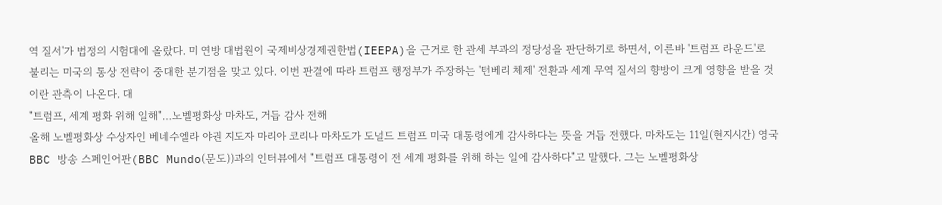역 질서'가 법정의 시험대에 올랐다. 미 연방 대법원이 국제비상경제권한법(IEEPA)을 근거로 한 관세 부과의 정당성을 판단하기로 하면서, 이른바 '트럼프 라운드'로 불리는 미국의 통상 전략이 중대한 분기점을 맞고 있다. 이번 판결에 따라 트럼프 행정부가 주장하는 '턴베리 체제' 전환과 세계 무역 질서의 향방이 크게 영향을 받을 것이란 관측이 나온다. 대
"트럼프, 세계 평화 위해 일해"…노벨평화상 마차도, 거듭 감사 전해
올해 노벨평화상 수상자인 베네수엘라 야권 지도자 마리아 코리나 마차도가 도널드 트럼프 미국 대통령에게 감사하다는 뜻을 거듭 전했다. 마차도는 11일(현지시간) 영국 BBC 방송 스페인어판(BBC Mundo(문도))과의 인터뷰에서 "트럼프 대통령이 전 세계 평화를 위해 하는 일에 감사하다"고 말했다. 그는 노벨평화상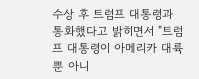수상 후 트럼프 대통령과 통화했다고 밝히면서 "트럼프 대통령이 아메리카 대륙뿐 아니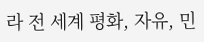라 전 세계 평화, 자유, 민